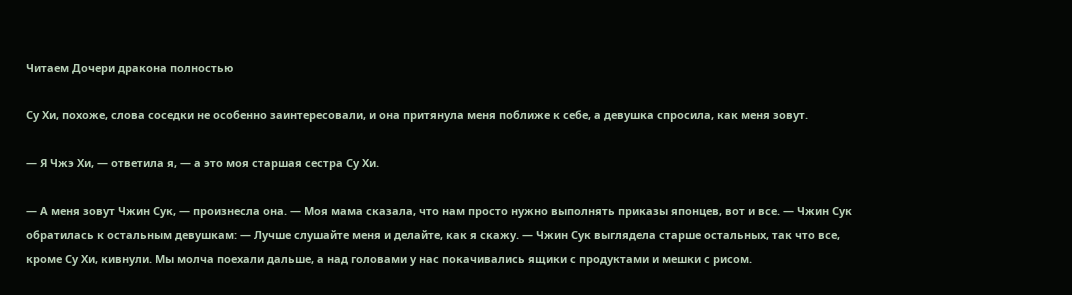Читаем Дочери дракона полностью

Су Хи, похоже, слова соседки не особенно заинтересовали, и она притянула меня поближе к себе, а девушка спросила, как меня зовут.

— Я Чжэ Хи, — ответила я, — а это моя старшая сестра Су Хи.

— А меня зовут Чжин Сук, — произнесла она. — Моя мама сказала, что нам просто нужно выполнять приказы японцев, вот и все. — Чжин Сук обратилась к остальным девушкам: — Лучше слушайте меня и делайте, как я скажу. — Чжин Сук выглядела старше остальных, так что все, кроме Су Хи, кивнули. Мы молча поехали дальше, а над головами у нас покачивались ящики с продуктами и мешки с рисом.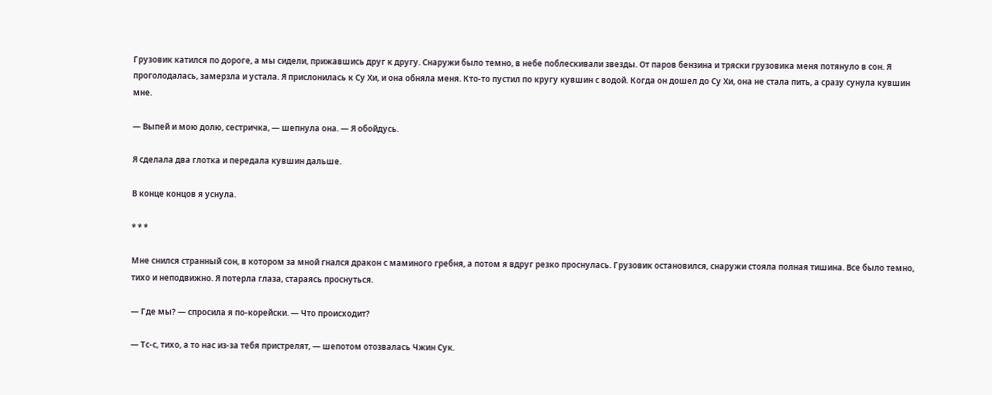Грузовик катился по дороге, а мы сидели, прижавшись друг к другу. Снаружи было темно, в небе поблескивали звезды. От паров бензина и тряски грузовика меня потянуло в сон. Я проголодалась, замерзла и устала. Я прислонилась к Су Хи, и она обняла меня. Кто-то пустил по кругу кувшин с водой. Когда он дошел до Су Хи, она не стала пить, а сразу сунула кувшин мне.

— Выпей и мою долю, сестричка, — шепнула она. — Я обойдусь.

Я сделала два глотка и передала кувшин дальше.

В конце концов я уснула.

* * *

Мне снился странный сон, в котором за мной гнался дракон с маминого гребня, а потом я вдруг резко проснулась. Грузовик остановился, снаружи стояла полная тишина. Все было темно, тихо и неподвижно. Я потерла глаза, стараясь проснуться.

— Где мы? — спросила я по-корейски. — Что происходит?

— Тс-с, тихо, а то нас из-за тебя пристрелят, — шепотом отозвалась Чжин Сук.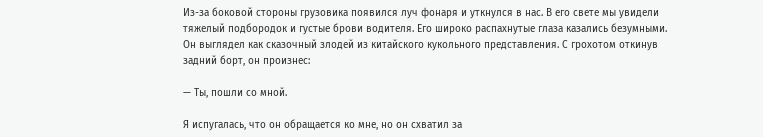Из-за боковой стороны грузовика появился луч фонаря и уткнулся в нас. В его свете мы увидели тяжелый подбородок и густые брови водителя. Его широко распахнутые глаза казались безумными. Он выглядел как сказочный злодей из китайского кукольного представления. С грохотом откинув задний борт, он произнес:

— Ты, пошли со мной.

Я испугалась, что он обращается ко мне, но он схватил за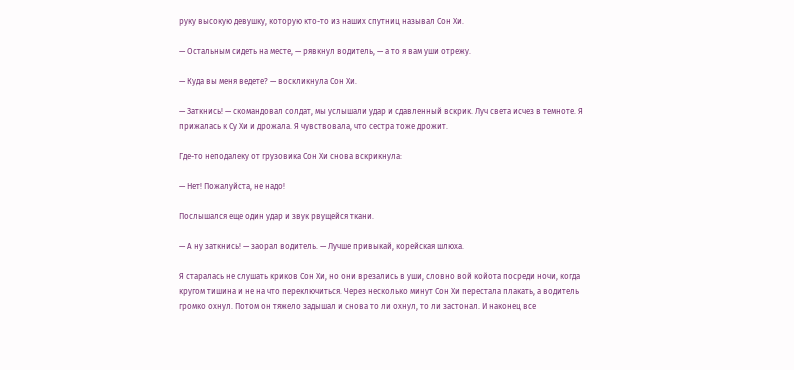руку высокую девушку, которую кто-то из наших спутниц называл Сон Хи.

— Остальным сидеть на месте, — рявкнул водитель, — а то я вам уши отрежу.

— Куда вы меня ведете? — воскликнула Сон Хи.

— Заткнись! — скомандовал солдат, мы услышали удар и сдавленный вскрик. Луч света исчез в темноте. Я прижалась к Су Хи и дрожала. Я чувствовала, что сестра тоже дрожит.

Где-то неподалеку от грузовика Сон Хи снова вскрикнула:

— Нет! Пожалуйста, не надо!

Послышался еще один удар и звук рвущейся ткани.

— А ну заткнись! — заорал водитель. — Лучше привыкай, корейская шлюха.

Я старалась не слушать криков Сон Хи, но они врезались в уши, словно вой койота посреди ночи, когда кругом тишина и не на что переключиться. Через несколько минут Сон Хи перестала плакать, а водитель громко охнул. Потом он тяжело задышал и снова то ли охнул, то ли застонал. И наконец все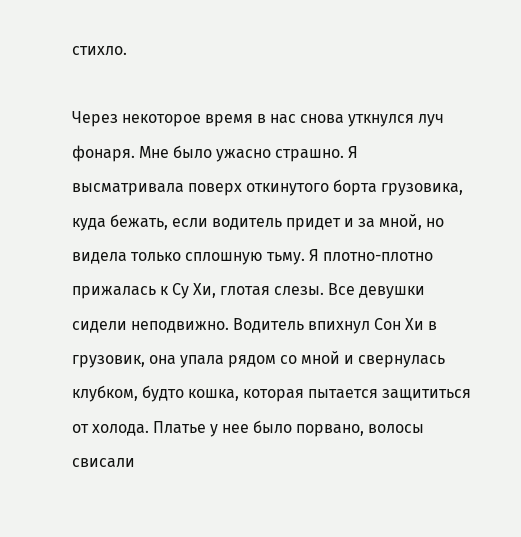стихло.

Через некоторое время в нас снова уткнулся луч фонаря. Мне было ужасно страшно. Я высматривала поверх откинутого борта грузовика, куда бежать, если водитель придет и за мной, но видела только сплошную тьму. Я плотно-плотно прижалась к Су Хи, глотая слезы. Все девушки сидели неподвижно. Водитель впихнул Сон Хи в грузовик, она упала рядом со мной и свернулась клубком, будто кошка, которая пытается защититься от холода. Платье у нее было порвано, волосы свисали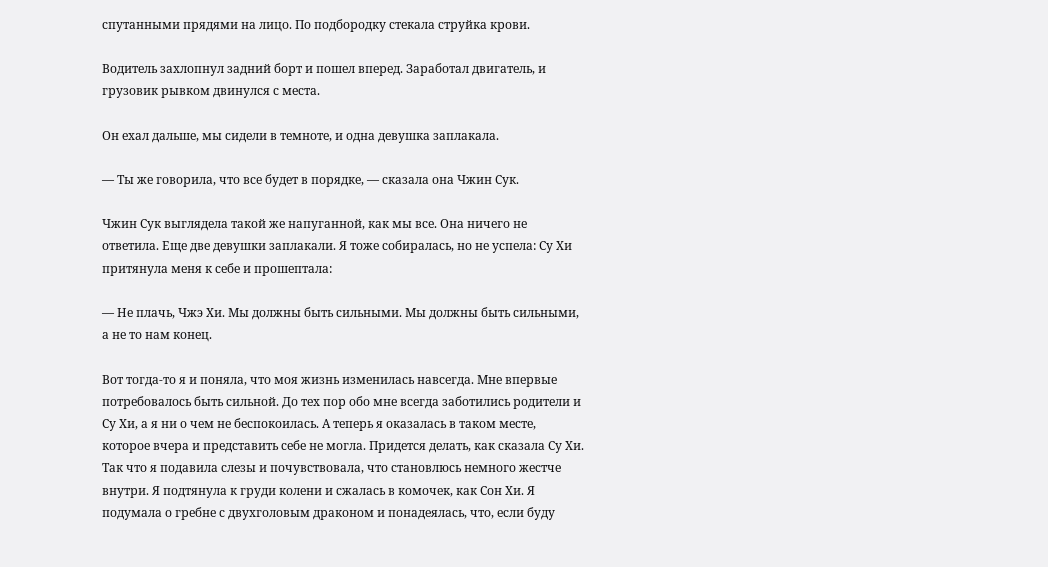спутанными прядями на лицо. По подбородку стекала струйка крови.

Водитель захлопнул задний борт и пошел вперед. Заработал двигатель, и грузовик рывком двинулся с места.

Он ехал дальше, мы сидели в темноте, и одна девушка заплакала.

— Ты же говорила, что все будет в порядке, — сказала она Чжин Сук.

Чжин Сук выглядела такой же напуганной, как мы все. Она ничего не ответила. Еще две девушки заплакали. Я тоже собиралась, но не успела: Су Хи притянула меня к себе и прошептала:

— Не плачь, Чжэ Хи. Мы должны быть сильными. Мы должны быть сильными, а не то нам конец.

Вот тогда-то я и поняла, что моя жизнь изменилась навсегда. Мне впервые потребовалось быть сильной. До тех пор обо мне всегда заботились родители и Су Хи, а я ни о чем не беспокоилась. А теперь я оказалась в таком месте, которое вчера и представить себе не могла. Придется делать, как сказала Су Хи. Так что я подавила слезы и почувствовала, что становлюсь немного жестче внутри. Я подтянула к груди колени и сжалась в комочек, как Сон Хи. Я подумала о гребне с двухголовым драконом и понадеялась, что, если буду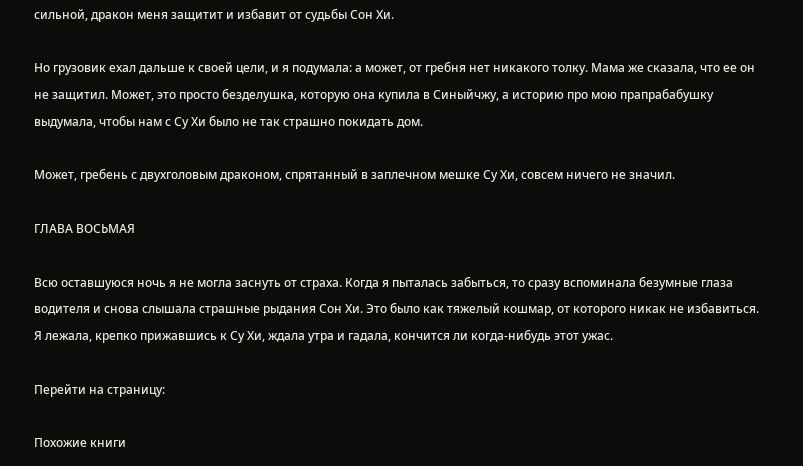сильной, дракон меня защитит и избавит от судьбы Сон Хи.

Но грузовик ехал дальше к своей цели, и я подумала: а может, от гребня нет никакого толку. Мама же сказала, что ее он не защитил. Может, это просто безделушка, которую она купила в Синыйчжу, а историю про мою прапрабабушку выдумала, чтобы нам с Су Хи было не так страшно покидать дом.

Может, гребень с двухголовым драконом, спрятанный в заплечном мешке Су Хи, совсем ничего не значил.

ГЛАВА ВОСЬМАЯ

Всю оставшуюся ночь я не могла заснуть от страха. Когда я пыталась забыться, то сразу вспоминала безумные глаза водителя и снова слышала страшные рыдания Сон Хи. Это было как тяжелый кошмар, от которого никак не избавиться. Я лежала, крепко прижавшись к Су Хи, ждала утра и гадала, кончится ли когда-нибудь этот ужас.

Перейти на страницу:

Похожие книги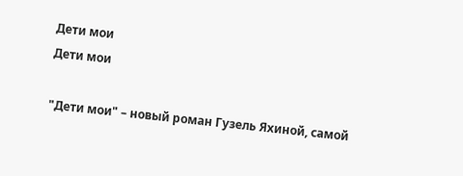Дети мои
Дети мои

"Дети мои" – новый роман Гузель Яхиной, самой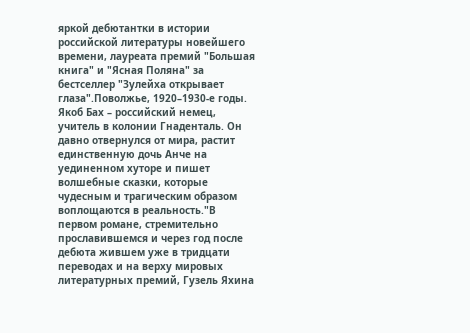яркой дебютантки в истории российской литературы новейшего времени, лауреата премий "Большая книга" и "Ясная Поляна" за бестселлер "Зулейха открывает глаза".Поволжье, 1920–1930-е годы. Якоб Бах – российский немец, учитель в колонии Гнаденталь. Он давно отвернулся от мира, растит единственную дочь Анче на уединенном хуторе и пишет волшебные сказки, которые чудесным и трагическим образом воплощаются в реальность."В первом романе, стремительно прославившемся и через год после дебюта жившем уже в тридцати переводах и на верху мировых литературных премий, Гузель Яхина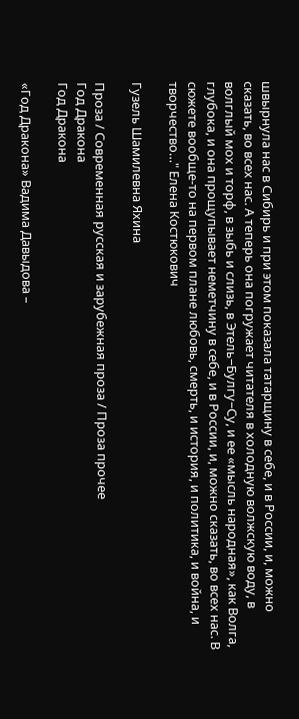швырнула нас в Сибирь и при этом показала татарщину в себе, и в России, и, можно сказать, во всех нас. А теперь она погружает читателя в холодную волжскую воду, в волглый мох и торф, в зыбь и слизь, в Этель−Булгу−Су, и ее «мысль народная», как Волга, глубока, и она прощупывает неметчину в себе, и в России, и, можно сказать, во всех нас. В сюжете вообще-то на первом плане любовь, смерть, и история, и политика, и война, и творчество…" Елена Костюкович

Гузель Шамилевна Яхина

Проза / Современная русская и зарубежная проза / Проза прочее
Год Дракона
Год Дракона

«Год Дракона» Вадима Давыдова –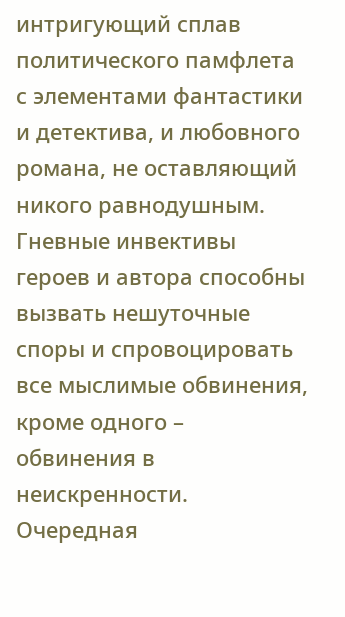интригующий сплав политического памфлета с элементами фантастики и детектива, и любовного романа, не оставляющий никого равнодушным. Гневные инвективы героев и автора способны вызвать нешуточные споры и спровоцировать все мыслимые обвинения, кроме одного – обвинения в неискренности. Очередная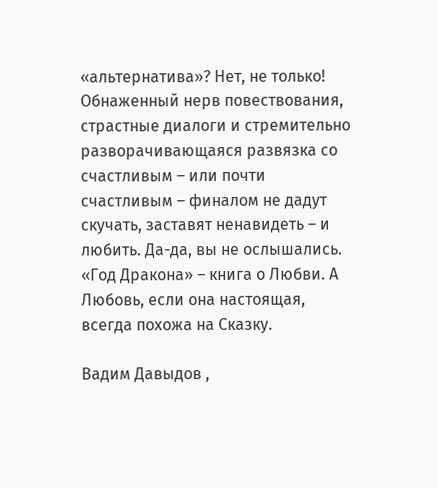«альтернатива»? Нет, не только! Обнаженный нерв повествования, страстные диалоги и стремительно разворачивающаяся развязка со счастливым – или почти счастливым – финалом не дадут скучать, заставят ненавидеть – и любить. Да-да, вы не ослышались. «Год Дракона» – книга о Любви. А Любовь, если она настоящая, всегда похожа на Сказку.

Вадим Давыдов ,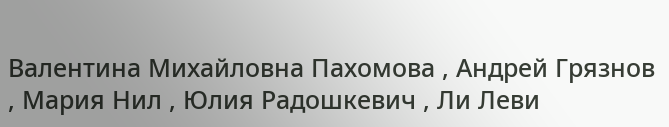Валентина Михайловна Пахомова , Андрей Грязнов , Мария Нил , Юлия Радошкевич , Ли Леви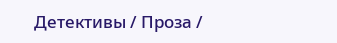Детективы / Проза /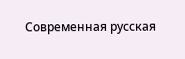Современная русская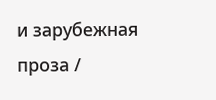и зарубежная проза /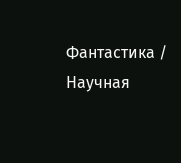Фантастика / Научная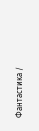Фантастика /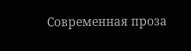Современная проза